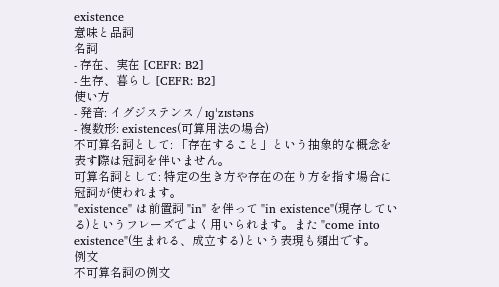existence
意味と品詞
名詞
- 存在、実在 [CEFR: B2]
- 生存、暮らし [CEFR: B2]
使い方
- 発音: イグジステンス / ɪɡˈzɪstəns
- 複数形: existences(可算用法の場合)
不可算名詞として: 「存在すること」という抽象的な概念を表す際は冠詞を伴いません。
可算名詞として: 特定の生き方や存在の在り方を指す場合に冠詞が使われます。
"existence" は前置詞 "in" を伴って "in existence"(現存している)というフレーズでよく用いられます。また "come into existence"(生まれる、成立する)という表現も頻出です。
例文
不可算名詞の例文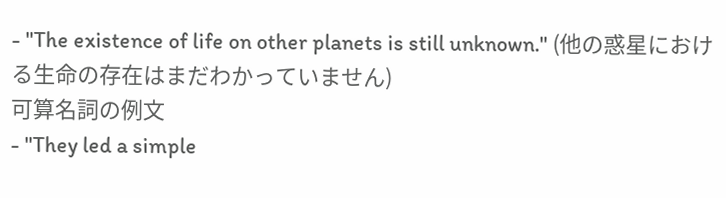- "The existence of life on other planets is still unknown." (他の惑星における生命の存在はまだわかっていません)
可算名詞の例文
- "They led a simple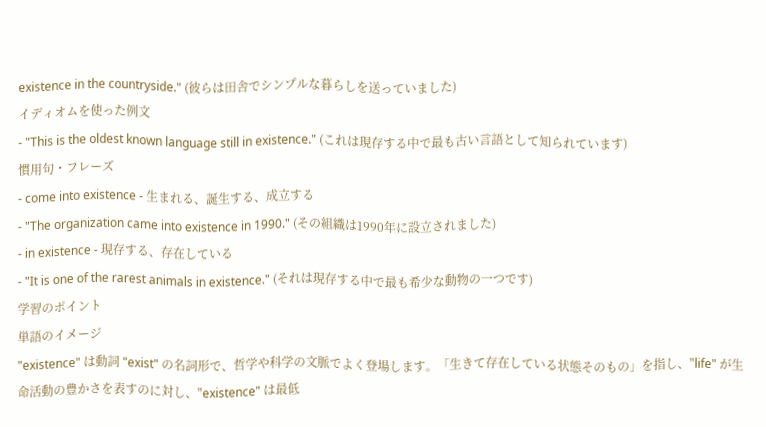existence in the countryside." (彼らは田舎でシンプルな暮らしを送っていました)
イディオムを使った例文
- "This is the oldest known language still in existence." (これは現存する中で最も古い言語として知られています)
慣用句・フレーズ
- come into existence - 生まれる、誕生する、成立する
- "The organization came into existence in 1990." (その組織は1990年に設立されました)
- in existence - 現存する、存在している
- "It is one of the rarest animals in existence." (それは現存する中で最も希少な動物の一つです)
学習のポイント
単語のイメージ
"existence" は動詞 "exist" の名詞形で、哲学や科学の文脈でよく登場します。「生きて存在している状態そのもの」を指し、"life" が生命活動の豊かさを表すのに対し、"existence" は最低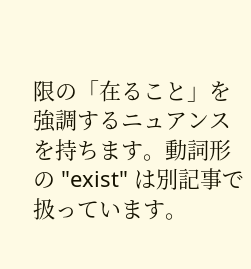限の「在ること」を強調するニュアンスを持ちます。動詞形の "exist" は別記事で扱っています。